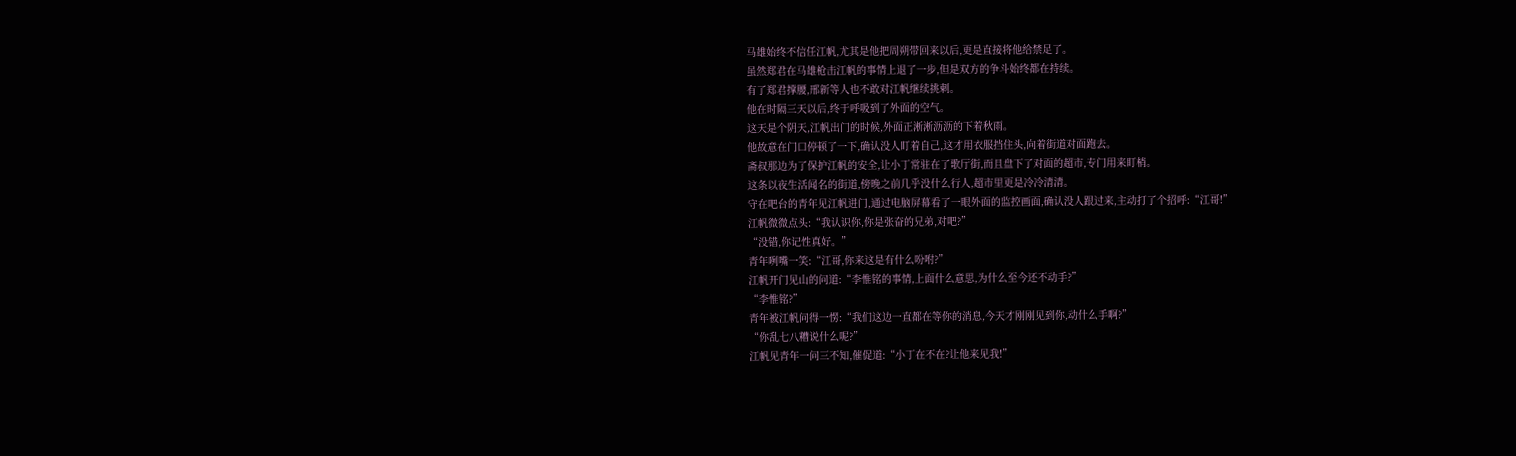马雄始终不信任江帆,尤其是他把周朔带回来以后,更是直接将他给禁足了。
虽然郑君在马雄枪击江帆的事情上退了一步,但是双方的争斗始终都在持续。
有了郑君撑腰,邢新等人也不敢对江帆继续挑刺。
他在时隔三天以后,终于呼吸到了外面的空气。
这天是个阴天,江帆出门的时候,外面正淅淅沥沥的下着秋雨。
他故意在门口停顿了一下,确认没人盯着自己,这才用衣服挡住头,向着街道对面跑去。
斋叔那边为了保护江帆的安全,让小丁常驻在了歌厅街,而且盘下了对面的超市,专门用来盯梢。
这条以夜生活闻名的街道,傍晚之前几乎没什么行人,超市里更是冷冷清清。
守在吧台的青年见江帆进门,通过电脑屏幕看了一眼外面的监控画面,确认没人跟过来,主动打了个招呼:“江哥!”
江帆微微点头:“我认识你,你是张奋的兄弟,对吧?”
“没错,你记性真好。”
青年咧嘴一笑:“江哥,你来这是有什么吩咐?”
江帆开门见山的问道:“李惟铭的事情,上面什么意思,为什么至今还不动手?”
“李惟铭?”
青年被江帆问得一愣:“我们这边一直都在等你的消息,今天才刚刚见到你,动什么手啊?”
“你乱七八糟说什么呢?”
江帆见青年一问三不知,催促道:“小丁在不在?让他来见我!”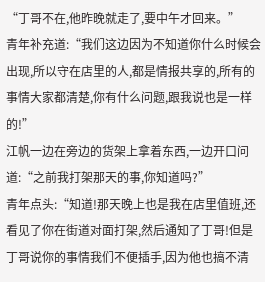“丁哥不在,他昨晚就走了,要中午才回来。”
青年补充道:“我们这边因为不知道你什么时候会出现,所以守在店里的人,都是情报共享的,所有的事情大家都清楚,你有什么问题,跟我说也是一样的!”
江帆一边在旁边的货架上拿着东西,一边开口问道:“之前我打架那天的事,你知道吗?”
青年点头:“知道!那天晚上也是我在店里值班,还看见了你在街道对面打架,然后通知了丁哥!但是丁哥说你的事情我们不便插手,因为他也搞不清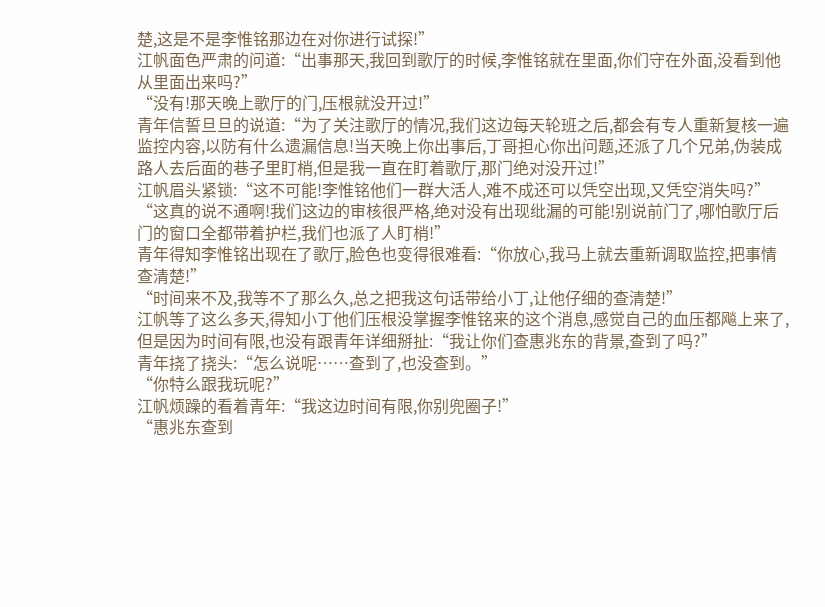楚,这是不是李惟铭那边在对你进行试探!”
江帆面色严肃的问道:“出事那天,我回到歌厅的时候,李惟铭就在里面,你们守在外面,没看到他从里面出来吗?”
“没有!那天晚上歌厅的门,压根就没开过!”
青年信誓旦旦的说道:“为了关注歌厅的情况,我们这边每天轮班之后,都会有专人重新复核一遍监控内容,以防有什么遗漏信息!当天晚上你出事后,丁哥担心你出问题,还派了几个兄弟,伪装成路人去后面的巷子里盯梢,但是我一直在盯着歌厅,那门绝对没开过!”
江帆眉头紧锁:“这不可能!李惟铭他们一群大活人,难不成还可以凭空出现,又凭空消失吗?”
“这真的说不通啊!我们这边的审核很严格,绝对没有出现纰漏的可能!别说前门了,哪怕歌厅后门的窗口全都带着护栏,我们也派了人盯梢!”
青年得知李惟铭出现在了歌厅,脸色也变得很难看:“你放心,我马上就去重新调取监控,把事情查清楚!”
“时间来不及,我等不了那么久,总之把我这句话带给小丁,让他仔细的查清楚!”
江帆等了这么多天,得知小丁他们压根没掌握李惟铭来的这个消息,感觉自己的血压都飚上来了,但是因为时间有限,也没有跟青年详细掰扯:“我让你们查惠兆东的背景,查到了吗?”
青年挠了挠头:“怎么说呢……查到了,也没查到。”
“你特么跟我玩呢?”
江帆烦躁的看着青年:“我这边时间有限,你别兜圈子!”
“惠兆东查到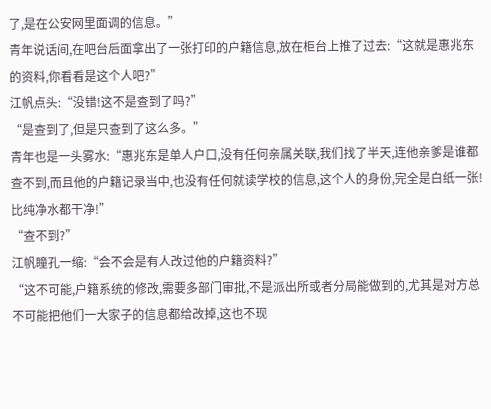了,是在公安网里面调的信息。”
青年说话间,在吧台后面拿出了一张打印的户籍信息,放在柜台上推了过去:“这就是惠兆东的资料,你看看是这个人吧?”
江帆点头:“没错!这不是查到了吗?”
“是查到了,但是只查到了这么多。”
青年也是一头雾水:“惠兆东是单人户口,没有任何亲属关联,我们找了半天,连他亲爹是谁都查不到,而且他的户籍记录当中,也没有任何就读学校的信息,这个人的身份,完全是白纸一张!比纯净水都干净!”
“查不到?”
江帆瞳孔一缩:“会不会是有人改过他的户籍资料?”
“这不可能,户籍系统的修改,需要多部门审批,不是派出所或者分局能做到的,尤其是对方总不可能把他们一大家子的信息都给改掉,这也不现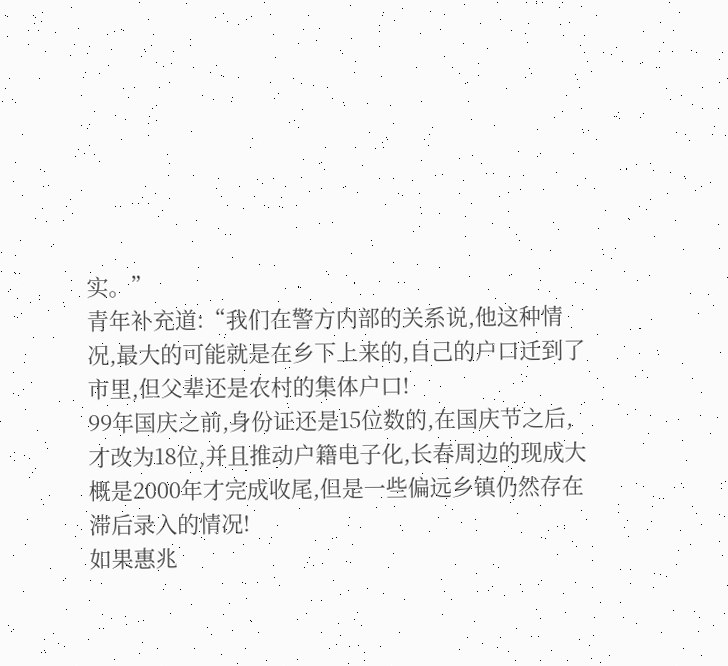实。”
青年补充道:“我们在警方内部的关系说,他这种情况,最大的可能就是在乡下上来的,自己的户口迁到了市里,但父辈还是农村的集体户口!
99年国庆之前,身份证还是15位数的,在国庆节之后,才改为18位,并且推动户籍电子化,长春周边的现成大概是2000年才完成收尾,但是一些偏远乡镇仍然存在滞后录入的情况!
如果惠兆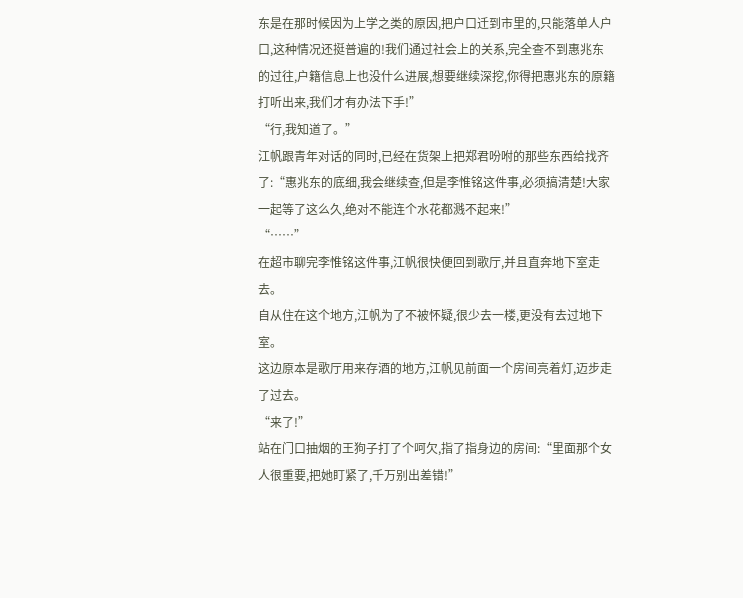东是在那时候因为上学之类的原因,把户口迁到市里的,只能落单人户口,这种情况还挺普遍的!我们通过社会上的关系,完全查不到惠兆东的过往,户籍信息上也没什么进展,想要继续深挖,你得把惠兆东的原籍打听出来,我们才有办法下手!”
“行,我知道了。”
江帆跟青年对话的同时,已经在货架上把郑君吩咐的那些东西给找齐了:“惠兆东的底细,我会继续查,但是李惟铭这件事,必须搞清楚!大家一起等了这么久,绝对不能连个水花都溅不起来!”
“……”
在超市聊完李惟铭这件事,江帆很快便回到歌厅,并且直奔地下室走去。
自从住在这个地方,江帆为了不被怀疑,很少去一楼,更没有去过地下室。
这边原本是歌厅用来存酒的地方,江帆见前面一个房间亮着灯,迈步走了过去。
“来了!”
站在门口抽烟的王狗子打了个呵欠,指了指身边的房间:“里面那个女人很重要,把她盯紧了,千万别出差错!”